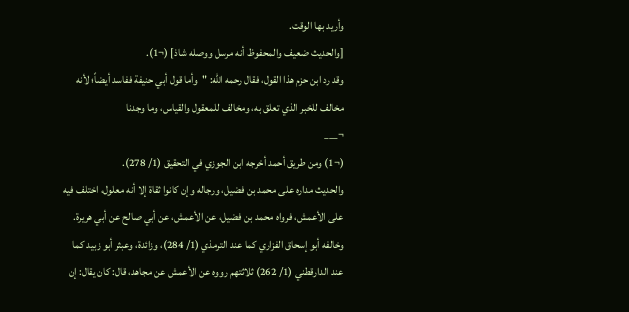وأريد بها الوقت.
[والحديث ضعيف والمحفوظ أنه مرسل ووصله شاذ] (¬1).
وقد رد ابن حزم هذا القول، فقال رحمه الله: "وأما قول أبي حنيفة ففاسد أيضاً؛ لأنه مخالف للخبر الذي تعلق به، ومخالف للمعقول والقياس، وما وجدنا
¬___
(¬1) ومن طريق أحمد أخرجه ابن الجوزي في التحقيق (1/ 278).
والحديث مداره على محمد بن فضيل، ورجاله وإن كانوا ثقاة إلا أنه معلول، اختلف فيه على الأعمش، فرواه محمد بن فضيل، عن الأعمش، عن أبي صالح عن أبي هريرة.
وخالفه أبو إسحاق الفزاري كما عند الترمذي (1/ 284)، وزائدة، وعبثر أبو زبيد كما عند الدارقطني (1/ 262) ثلاثتهم رووه عن الأعمش عن مجاهد، قال: كان يقال: إن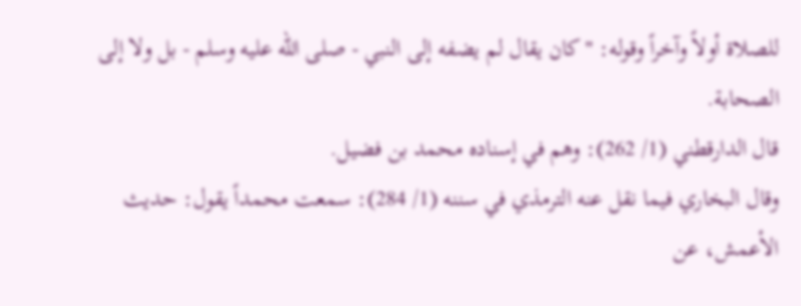للصلاة أولاً وآخراً وقوله: "كان يقال لم يضفه إلى النبي - صلى الله عليه وسلم - بل ولا إلى الصحابة.
قال الدارقطني (1/ 262): وهم في إسناده محمد بن فضيل.
وقال البخاري فيما نقل عنه الترمذي في سننه (1/ 284): سمعت محمداً يقول: حديث الأعمش، عن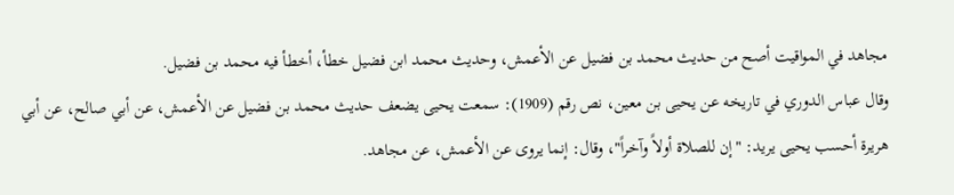مجاهد في المواقيت أصح من حديث محمد بن فضيل عن الأعمش، وحديث محمد ابن فضيل خطأ، أخطأ فيه محمد بن فضيل.
وقال عباس الدوري في تاريخه عن يحيى بن معين، نص رقم (1909): سمعت يحيى يضعف حديث محمد بن فضيل عن الأعمش، عن أبي صالح، عن أبي هريرة أحسب يحيى يريد: "إن للصلاة أولاً وآخراً"، وقال: إنما يروى عن الأعمش، عن مجاهد.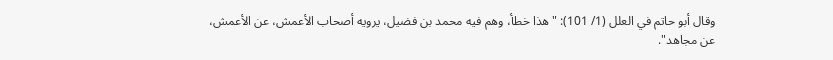وقال أبو حاتم في العلل (1/ 101): "هذا خطأ، وهم فيه محمد بن فضيل، يرويه أصحاب الأعمش، عن الأعمش، عن مجاهد".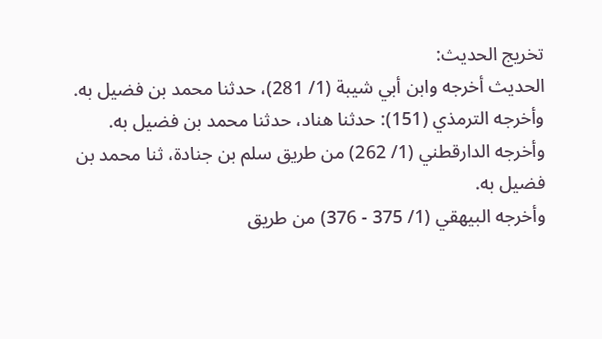تخريج الحديث:
الحديث أخرجه وابن أبي شيبة (1/ 281)، حدثنا محمد بن فضيل به.
وأخرجه الترمذي (151): حدثنا هناد، حدثنا محمد بن فضيل به.
وأخرجه الدارقطني (1/ 262) من طريق سلم بن جنادة، ثنا محمد بن فضيل به.
وأخرجه البيهقي (1/ 375 - 376) من طريق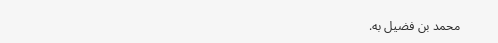محمد بن فضيل به.